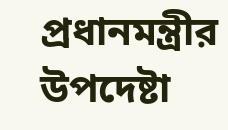প্রধানমন্ত্রীর উপদেষ্টা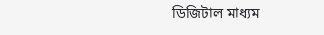ডিজিটাল মাধ্যম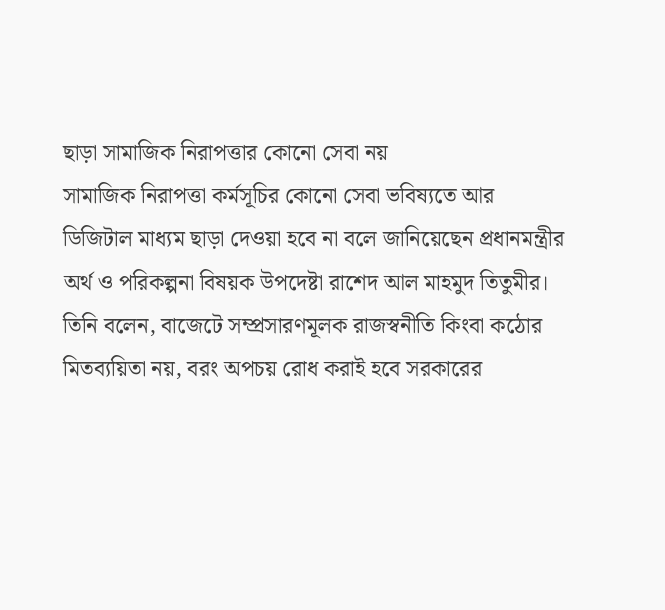ছাড়া সামাজিক নিরাপত্তার কোনো সেবা নয়
সামাজিক নিরাপত্তা কর্মসূচির কোনো সেবা ভবিষ্যতে আর ডিজিটাল মাধ্যম ছাড়া দেওয়া হবে না বলে জানিয়েছেন প্রধানমন্ত্রীর অর্থ ও পরিকল্পনা বিষয়ক উপদেষ্টা রাশেদ আল মাহমুদ তিতুমীর।
তিনি বলেন, বাজেটে সম্প্রসারণমূলক রাজস্বনীতি কিংবা কঠোর মিতব্যয়িতা নয়, বরং অপচয় রোধ করাই হবে সরকারের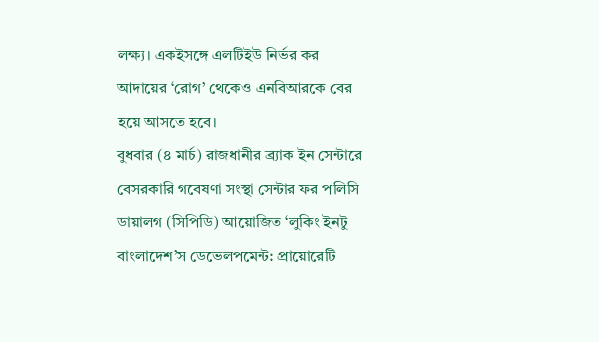লক্ষ্য। একইসঙ্গে এলটিইউ নির্ভর কর আদায়ের ‘রোগ’ থেকেও এনবিআরকে বের হয়ে আসতে হবে।
বুধবার (৪ মার্চ) রাজধানীর ব্র্যাক ইন সেন্টারে বেসরকারি গবেষণা সংস্থা সেন্টার ফর পলিসি ডায়ালগ (সিপিডি) আয়োজিত ‘লুকিং ইনটু বাংলাদেশ’স ডেভেলপমেন্ট: প্রায়োরেটি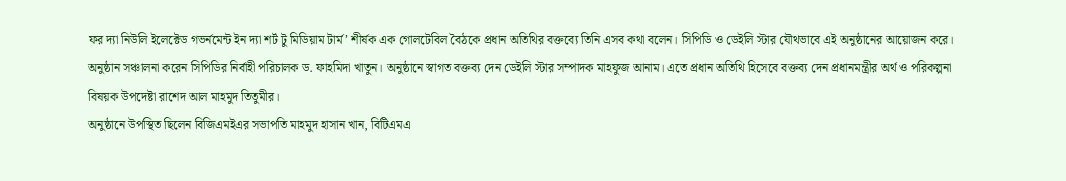ফর দ্যা নিউলি ইলেক্টেড গভর্নমেন্ট ইন দ্যা শর্ট টু মিডিয়াম টার্ম’ শীর্ষক এক গোলটেবিল বৈঠকে প্রধান অতিথির বক্তব্যে তিনি এসব কথা বলেন। সিপিডি ও ডেইলি স্টার যৌথভাবে এই অনুষ্ঠানের আয়োজন করে।
অনুষ্ঠান সঞ্চালনা করেন সিপিডির নির্বাহী পরিচালক ড. ফাহমিদা খাতুন। অনুষ্ঠানে স্বাগত বক্তব্য দেন ডেইলি স্টার সম্পাদক মাহফুজ আনাম। এতে প্রধান অতিথি হিসেবে বক্তব্য দেন প্রধানমন্ত্রীর অর্থ ও পরিকল্পনা বিষয়ক উপদেষ্টা রাশেদ আল মাহমুদ তিতুমীর।
অনুষ্ঠানে উপস্থিত ছিলেন বিজিএমইএর সভাপতি মাহমুদ হাসান খান, বিটিএমএ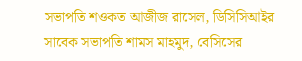সভাপতি শওকত আজীজ রাসেল, ডিসিসিআইর সাবেক সভাপতি শামস মাহমুদ, বেসিসের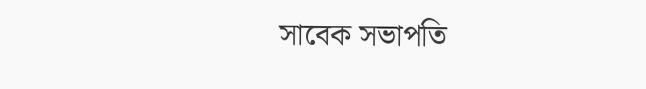সাবেক সভাপতি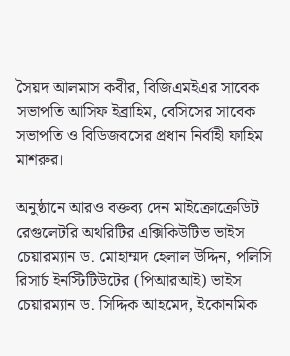সৈয়দ আলমাস কবীর, বিজিএমইএর সাবেক সভাপতি আসিফ ইব্রাহিম, বেসিসের সাবেক সভাপতি ও বিডিজবসের প্রধান নির্বাহী ফাহিম মাশরুর।

অনুষ্ঠানে আরও বক্তব্য দেন মাইক্রোক্রেডিট রেগুলেটরি অথরিটির এক্সিকিউটিভ ভাইস চেয়ারম্যান ড. মোহাম্মদ হেলাল উদ্দিন, পলিসি রিসার্চ ইনস্টিটিউটের (পিআরআই) ভাইস চেয়ারম্যান ড. সিদ্দিক আহমেদ, ইকোনমিক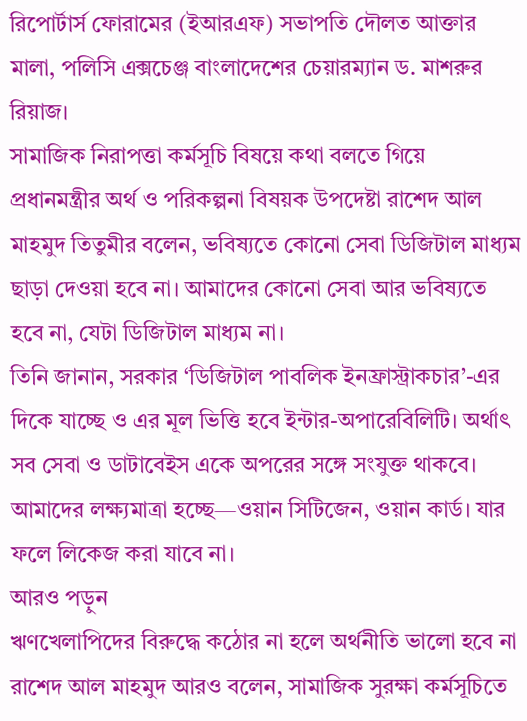রিপোর্টার্স ফোরামের (ইআরএফ) সভাপতি দৌলত আক্তার মালা, পলিসি এক্সচেঞ্জ বাংলাদেশের চেয়ারম্যান ড. মাশরুর রিয়াজ।
সামাজিক নিরাপত্তা কর্মসূচি বিষয়ে কথা বলতে গিয়ে প্রধানমন্ত্রীর অর্থ ও পরিকল্পনা বিষয়ক উপদেষ্টা রাশেদ আল মাহমুদ তিতুমীর বলেন, ভবিষ্যতে কোনো সেবা ডিজিটাল মাধ্যম ছাড়া দেওয়া হবে না। আমাদের কোনো সেবা আর ভবিষ্যতে হবে না, যেটা ডিজিটাল মাধ্যম না।
তিনি জানান, সরকার ‘ডিজিটাল পাবলিক ইনফ্রাস্ট্রাকচার’-এর দিকে যাচ্ছে ও এর মূল ভিত্তি হবে ইন্টার-অপারেবিলিটি। অর্থাৎ সব সেবা ও ডাটাবেইস একে অপরের সঙ্গে সংযুক্ত থাকবে। আমাদের লক্ষ্যমাত্রা হচ্ছে—ওয়ান সিটিজেন, ওয়ান কার্ড। যার ফলে লিকেজ করা যাবে না।
আরও পড়ুন
ঋণখেলাপিদের বিরুদ্ধে কঠোর না হলে অর্থনীতি ভালো হবে না
রাশেদ আল মাহমুদ আরও বলেন, সামাজিক সুরক্ষা কর্মসূচিতে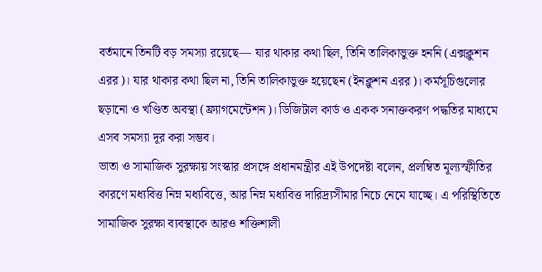বর্তমানে তিনটি বড় সমস্যা রয়েছে— যার থাকার কথা ছিল, তিনি তালিকাভুক্ত হননি (এক্সক্লুশন এরর)। যার থাকার কথা ছিল না, তিনি তালিকাভুক্ত হয়েছেন (ইনক্লুশন এরর)। কর্মসূচিগুলোর ছড়ানো ও খণ্ডিত অবস্থা (ফ্র্যাগমেন্টেশন)। ডিজিটাল কার্ড ও একক সনাক্তকরণ পদ্ধতির মাধ্যমে এসব সমস্যা দূর করা সম্ভব।
ভাতা ও সামাজিক সুরক্ষায় সংস্কার প্রসঙ্গে প্রধানমন্ত্রীর এই উপদেষ্টা বলেন, প্রলম্বিত মূল্যস্ফীতির কারণে মধ্যবিত্ত নিম্ন মধ্যবিত্তে, আর নিম্ন মধ্যবিত্ত দারিদ্র্যসীমার নিচে নেমে যাচ্ছে। এ পরিস্থিতিতে সামাজিক সুরক্ষা ব্যবস্থাকে আরও শক্তিশালী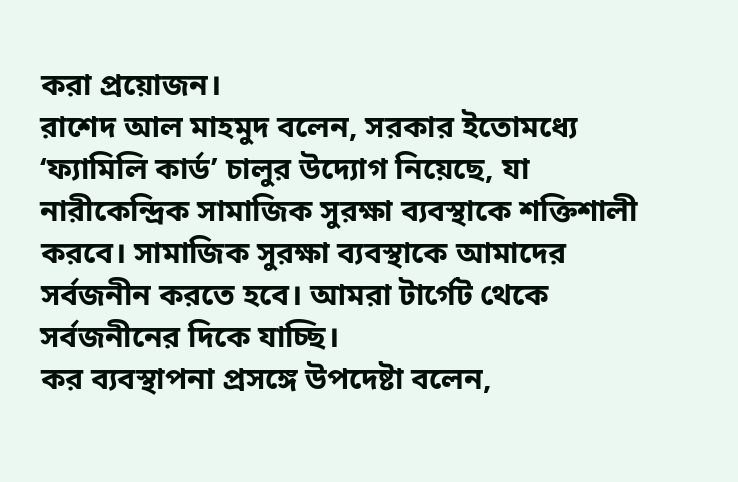করা প্রয়োজন।
রাশেদ আল মাহমুদ বলেন, সরকার ইতোমধ্যে ‘ফ্যামিলি কার্ড’ চালুর উদ্যোগ নিয়েছে, যা নারীকেন্দ্রিক সামাজিক সুরক্ষা ব্যবস্থাকে শক্তিশালী করবে। সামাজিক সুরক্ষা ব্যবস্থাকে আমাদের সর্বজনীন করতে হবে। আমরা টার্গেট থেকে সর্বজনীনের দিকে যাচ্ছি।
কর ব্যবস্থাপনা প্রসঙ্গে উপদেষ্টা বলেন,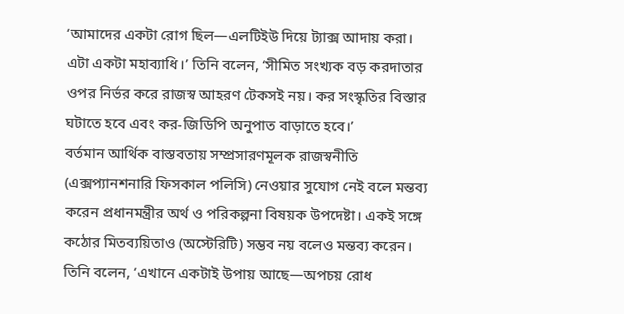‘আমাদের একটা রোগ ছিল—এলটিইউ দিয়ে ট্যাক্স আদায় করা। এটা একটা মহাব্যাধি।’ তিনি বলেন, ‘সীমিত সংখ্যক বড় করদাতার ওপর নির্ভর করে রাজস্ব আহরণ টেকসই নয়। কর সংস্কৃতির বিস্তার ঘটাতে হবে এবং কর-জিডিপি অনুপাত বাড়াতে হবে।’
বর্তমান আর্থিক বাস্তবতায় সম্প্রসারণমূলক রাজস্বনীতি (এক্সপ্যানশনারি ফিসকাল পলিসি) নেওয়ার সুযোগ নেই বলে মন্তব্য করেন প্রধানমন্ত্রীর অর্থ ও পরিকল্পনা বিষয়ক উপদেষ্টা। একই সঙ্গে কঠোর মিতব্যয়িতাও (অস্টেরিটি) সম্ভব নয় বলেও মন্তব্য করেন। তিনি বলেন, ‘এখানে একটাই উপায় আছে—অপচয় রোধ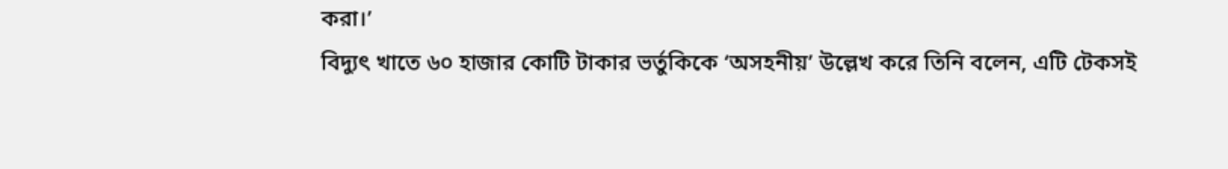করা।’
বিদ্যুৎ খাতে ৬০ হাজার কোটি টাকার ভর্তুকিকে ‘অসহনীয়’ উল্লেখ করে তিনি বলেন, এটি টেকসই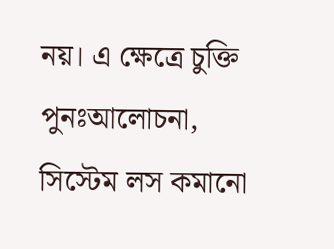নয়। এ ক্ষেত্রে চুক্তি পুনঃআলোচনা, সিস্টেম লস কমানো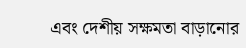এবং দেশীয় সক্ষমতা বাড়ানোর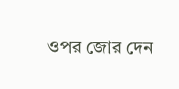ওপর জোর দেন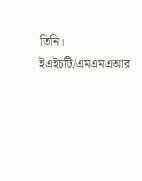তিনি।
ইএইচটি/এমএমএআর